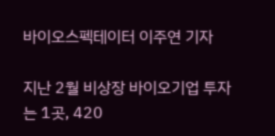바이오스펙테이터 이주연 기자

지난 2월 비상장 바이오기업 투자는 1곳, 420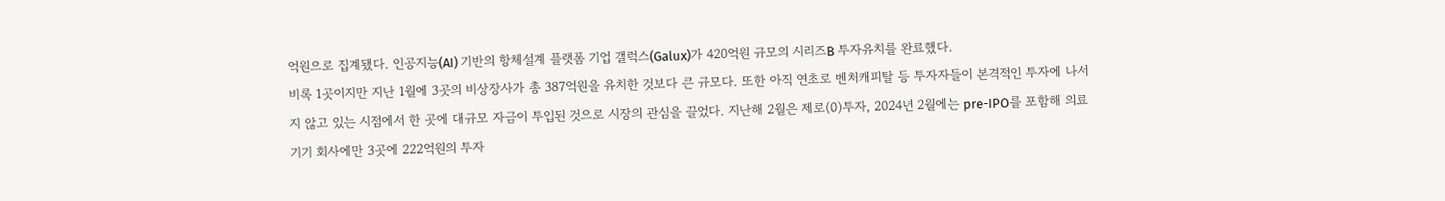억원으로 집계됐다. 인공지능(AI) 기반의 항체설계 플랫폼 기업 갤럭스(Galux)가 420억원 규모의 시리즈B 투자유치를 완료했다.
비록 1곳이지만 지난 1월에 3곳의 비상장사가 총 387억원을 유치한 것보다 큰 규모다. 또한 아직 연초로 벤처캐피탈 등 투자자들이 본격적인 투자에 나서지 않고 있는 시점에서 한 곳에 대규모 자금이 투입된 것으로 시장의 관심을 끌었다. 지난해 2월은 제로(0)투자, 2024년 2월에는 pre-IPO를 포함해 의료기기 회사에만 3곳에 222억원의 투자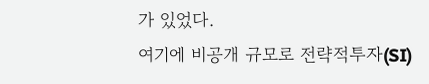가 있었다.
여기에 비공개 규모로 전략적투자(SI)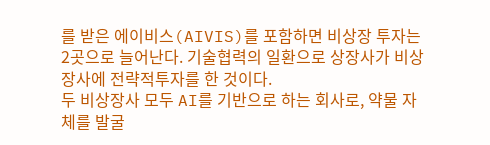를 받은 에이비스(AIVIS)를 포함하면 비상장 투자는 2곳으로 늘어난다. 기술협력의 일환으로 상장사가 비상장사에 전략적투자를 한 것이다.
두 비상장사 모두 AI를 기반으로 하는 회사로, 약물 자체를 발굴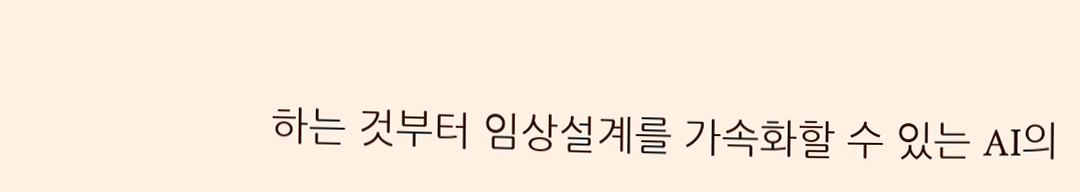하는 것부터 임상설계를 가속화할 수 있는 AI의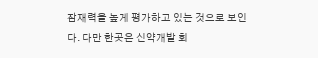잠재력을 높게 평가하고 있는 것으로 보인다. 다만 한곳은 신약개발 회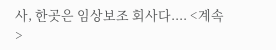사, 한곳은 임상보조 회사다.... <계속>